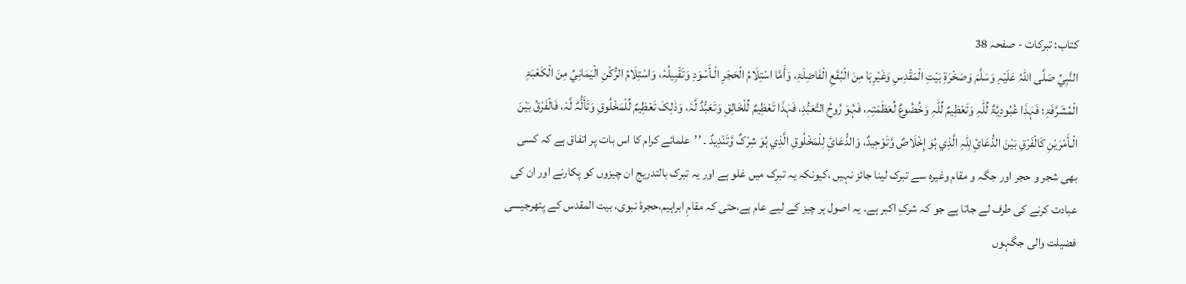کتاب: تبرکات - صفحہ 38
النَّبِيِّ صَلَّی اللّٰہُ عَلَیْہِ وَسَلَّمَ وَصَخْرَۃِ بَیْتِ الْمَقْدِسِ وَغَیْرِہَا مِنَ الْبُقَعِ الْفَاضِلَۃِ، وَأَمَّا اسْتِلَامُ الْحَجَرِ الْـأَسْوَدِ وَتَقْبِیلُہٗ، وَاسْتِلَامُ الرُّکْنِ الْیَمَانِيِّ مِنَ الْکَعْبَۃِ الْمُشَرَّفَۃِ؛ فَہٰذَا عُبُودِیَّۃٌ لِّلّٰہِ وَتَعْظِیمٌ لِّلّٰہِ وَخُضُوعٌ لِّعَظَمَتِہٖ، فَہُوَ رُوحُ التَّعَبُّدِ، فَہٰذَا تَعْظِیمٌ لِّلْخَالِقِ وَتَعَبُّدٌ لَّہٗ، وَذٰلِکَ تَعْظِیمٌ لِّلْمَخْلُوقِ وَتَأَلُّہٌ لَّہٗ، فَالْفَرْقُ بَیْنَ الْـأَمْرَیْنِ کَالْفَرْقِ بَیْنَ الدُّعَائِ لِلّٰہِ الَّذِي ہُوَ إِخْلَاصٌ وَّتَوْحِیدٌ، وَالدُّعَائِ لِلْمَخْلُوقِ الَّذِي ہُوَ شِرْکٌ وَّتَنْدِیدٌ ۔ ’’علمائے کرام کا اس بات پر اتفاق ہے کہ کسی بھی شجر و حجر اور جگہ و مقام وغیرہ سے تبرک لینا جائز نہیں ،کیونکہ یہ تبرک میں غلو ہے اور یہ تبرک بالتدریج ان چیزوں کو پکارنے اور ان کی عبادت کرنے کی طرف لے جاتا ہے جو کہ شرکِ اکبر ہے۔ یہ اصول ہر چیز کے لیے عام ہے،حتی کہ مقامِ ابراہیم،حجرۂ نبوی، بیت المقدس کے پتھرجیسی فضیلت والی جگہوں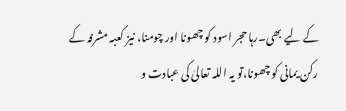کے لیے بھی۔رہا حجر اسود کو چھونا اور چومنا، نیز کعبہ مشرفہ کے رکن یمانی کو چھونا،تو یہ اللہ تعالیٰ کی عبادت و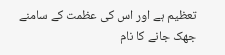تعظیم ہے اور اس کی عظمت کے سامنے جھک جانے کا نام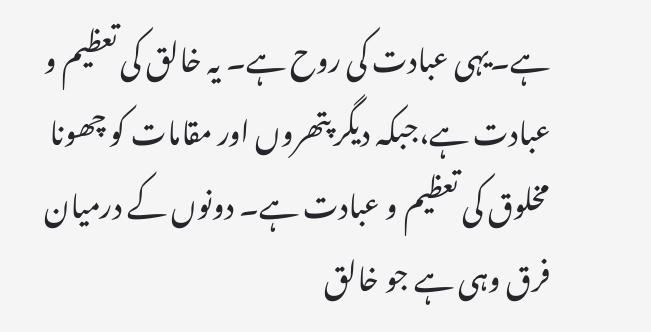ہے۔یہی عبادت کی روح ہے۔ یہ خالق کی تعظیم و عبادت ہے،جبکہ دیگر پتھروں اور مقامات کو چھونا مخلوق کی تعظیم و عبادت ہے۔ دونوں کے درمیان فرق وہی ہے جو خالق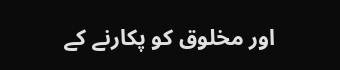اور مخلوق کو پکارنے کے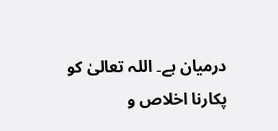درمیان ہے۔ اللہ تعالیٰ کو پکارنا اخلاص و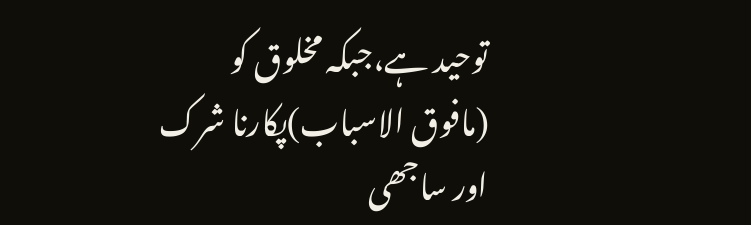توحید ہے،جبکہ مخلوق کو (مافوق الاسباب)پکارنا شرک اور ساجھی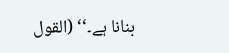بنانا ہے۔‘‘ (القول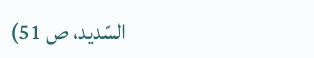السّدید، ص 51)